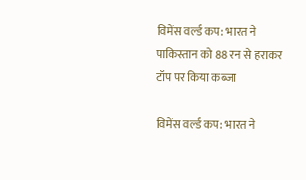विमेंस वर्ल्ड कप: भारत ने पाकिस्तान को 88 रन से हराकर टॉप पर किया कब्जा

विमेंस वर्ल्ड कप: भारत ने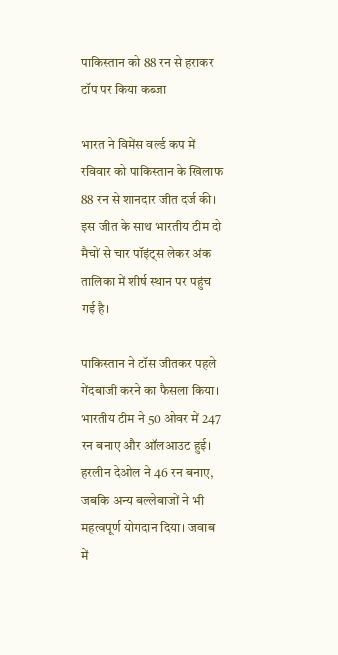पाकिस्तान को 88 रन से हराकर टॉप पर किया कब्जा

भारत ने विमेंस वर्ल्ड कप में रविवार को पाकिस्तान के खिलाफ 88 रन से शानदार जीत दर्ज की। इस जीत के साथ भारतीय टीम दो मैचों से चार पॉइंट्स लेकर अंक तालिका में शीर्ष स्थान पर पहुंच गई है।

पाकिस्तान ने टॉस जीतकर पहले गेंदबाजी करने का फैसला किया। भारतीय टीम ने 50 ओवर में 247 रन बनाए और ऑलआउट हुई। हरलीन देओल ने 46 रन बनाए, जबकि अन्य बल्लेबाजों ने भी महत्वपूर्ण योगदान दिया। जवाब में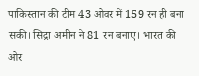पाकिस्तान की टीम 43 ओवर में 159 रन ही बना सकी। सिद्रा अमीन ने 81 रन बनाए। भारत की ओर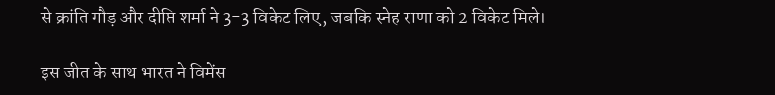से क्रांति गौड़ और दीप्ति शर्मा ने 3-3 विकेट लिए, जबकि स्नेह राणा को 2 विकेट मिले।

इस जीत के साथ भारत ने विमेंस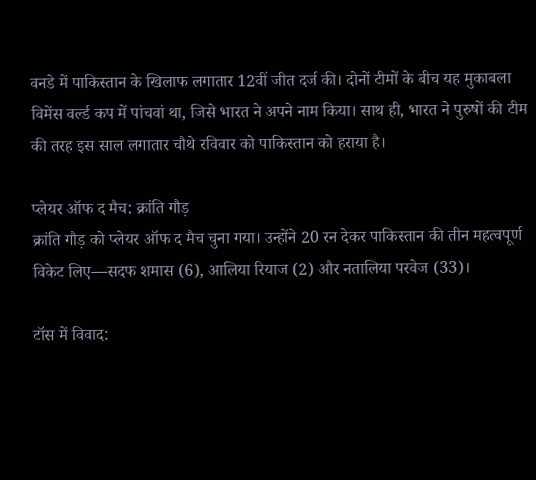वनडे में पाकिस्तान के खिलाफ लगातार 12वीं जीत दर्ज की। दोनों टीमों के बीच यह मुकाबला विमेंस वर्ल्ड कप में पांचवां था, जिसे भारत ने अपने नाम किया। साथ ही, भारत ने पुरुषों की टीम की तरह इस साल लगातार चौथे रविवार को पाकिस्तान को हराया है।

प्लेयर ऑफ द मैच: क्रांति गौड़
क्रांति गौड़ को प्लेयर ऑफ द मैच चुना गया। उन्होंने 20 रन देकर पाकिस्तान की तीन महत्वपूर्ण विकेट लिए—सदफ शमास (6), आलिया रियाज (2) और नतालिया परवेज (33)।

टॉस में विवाद: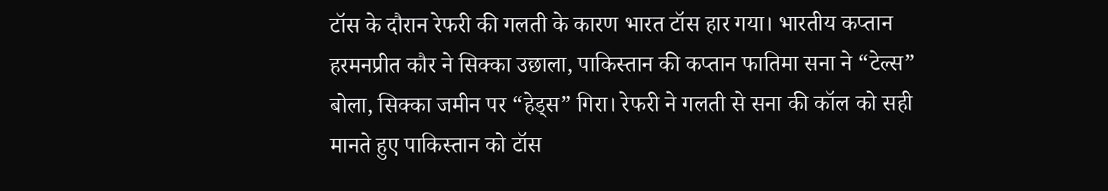टॉस के दौरान रेफरी की गलती के कारण भारत टॉस हार गया। भारतीय कप्तान हरमनप्रीत कौर ने सिक्का उछाला, पाकिस्तान की कप्तान फातिमा सना ने “टेल्स” बोला, सिक्का जमीन पर “हेड्स” गिरा। रेफरी ने गलती से सना की कॉल को सही मानते हुए पाकिस्तान को टॉस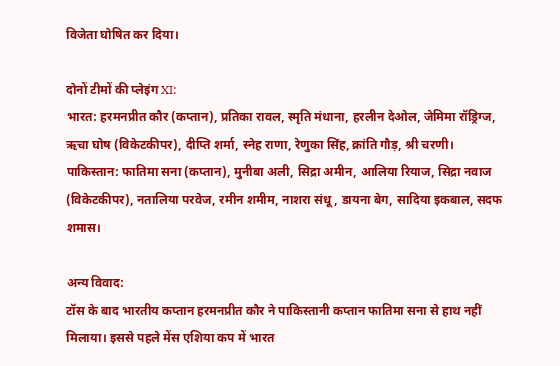विजेता घोषित कर दिया।

दोनों टीमों की प्लेइंग XI:
भारत: हरमनप्रीत कौर (कप्तान), प्रतिका रावल, स्मृति मंधाना, हरलीन देओल, जेमिमा रॉड्रिग्ज, ऋचा घोष (विकेटकीपर), दीप्ति शर्मा, स्नेह राणा, रेणुका सिंह, क्रांति गौड़, श्री चरणी।
पाकिस्तान: फातिमा सना (कप्तान), मुनीबा अली, सिद्रा अमीन, आलिया रियाज, सिद्रा नवाज (विकेटकीपर), नतालिया परवेज, रमीन शमीम, नाशरा संधू, डायना बेग, सादिया इकबाल, सदफ शमास।

अन्य विवाद:
टॉस के बाद भारतीय कप्तान हरमनप्रीत कौर ने पाकिस्तानी कप्तान फातिमा सना से हाथ नहीं मिलाया। इससे पहले मेंस एशिया कप में भारत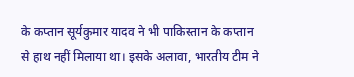के कप्तान सूर्यकुमार यादव ने भी पाकिस्तान के कप्तान से हाथ नहीं मिलाया था। इसके अलावा, भारतीय टीम ने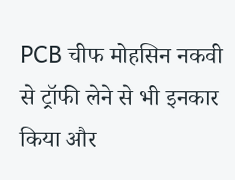PCB चीफ मोहसिन नकवी से ट्रॉफी लेने से भी इनकार किया और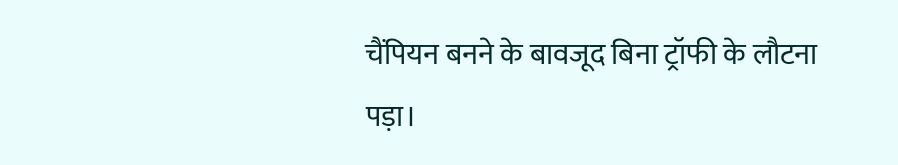चैंपियन बनने के बावजूद बिना ट्रॉफी के लौटना पड़ा।